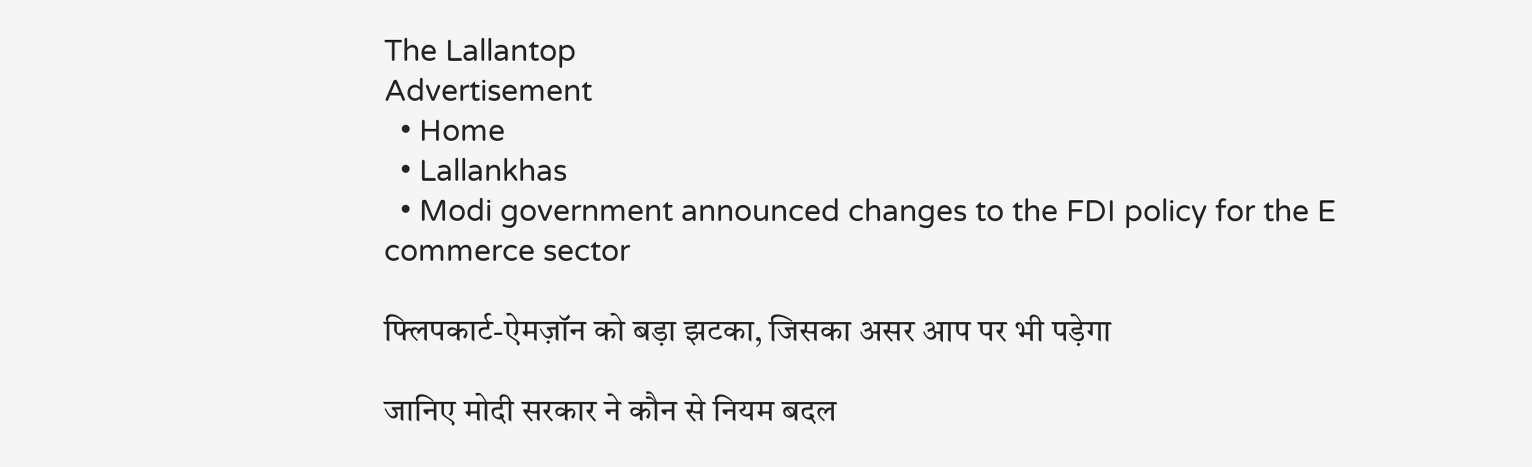The Lallantop
Advertisement
  • Home
  • Lallankhas
  • Modi government announced changes to the FDI policy for the E commerce sector

फ्लिपकार्ट-ऐमज़ॉन को बड़ा झटका, जिसका असर आप पर भी पड़ेगा

जानिए मोदी सरकार ने कौन से नियम बदल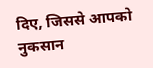दिए, जिससे आपको नुकसान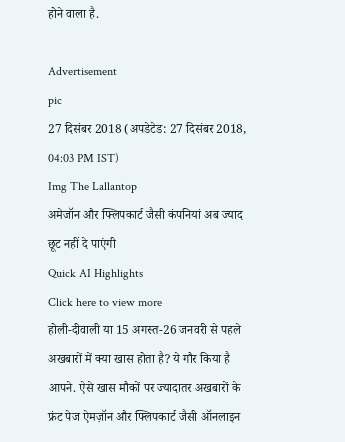होने वाला है.

Advertisement
pic
27 दिसंबर 2018 (अपडेटेड: 27 दिसंबर 2018, 04:03 PM IST)
Img The Lallantop
अमेजॉन और फ्लिपकार्ट जैसी कंपनियां अब ज्याद छूट नहीं दे पाएंगी
Quick AI Highlights
Click here to view more
होली-दीवाली या 15 अगस्त-26 जनवरी से पहले अखबारों में क्या खास होता है? ये गौर किया है आपने. ऐसे खास मौकों पर ज्यादातर अखबारों के फ्रंट पेज ऐमज़ॉन और फ्लिपकार्ट जैसी ऑनलाइन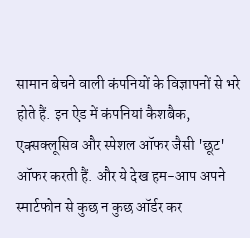सामान बेचने वाली कंपनियों के विज्ञापनों से भरे होते हैं. इन ऐड में कंपनियां कैशबैक, एक्सक्लूसिव और स्पेशल ऑफर जैसी 'छूट' ऑफर करती हैं. और ये देख हम-आप अपने स्मार्टफोन से कुछ न कुछ ऑर्डर कर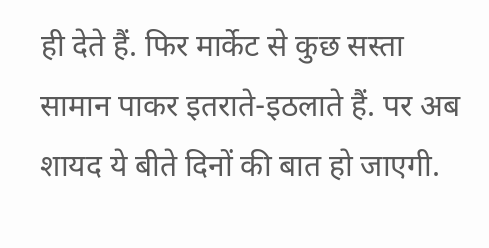ही देते हैं. फिर मार्केट से कुछ सस्ता सामान पाकर इतराते-इठलाते हैं. पर अब शायद ये बीते दिनों की बात हो जाएगी.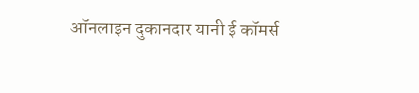ऑनलाइन दुकानदार यानी ई कॉमर्स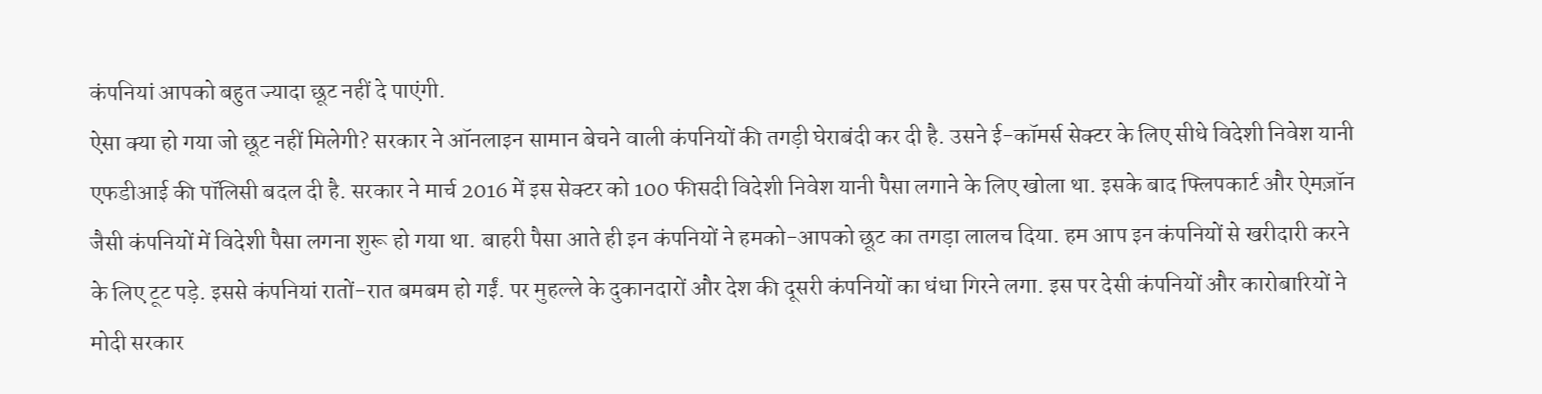कंपनियां आपको बहुत ज्यादा छूट नहीं दे पाएंगी.
ऐसा क्या हो गया जो छूट नहीं मिलेगी? सरकार ने ऑनलाइन सामान बेचने वाली कंपनियों की तगड़ी घेराबंदी कर दी है. उसने ई-कॉमर्स सेक्टर के लिए सीधे विदेशी निवेश यानी एफडीआई की पॉलिसी बदल दी है. सरकार ने मार्च 2016 में इस सेक्टर को 100 फीसदी विदेशी निवेश यानी पैसा लगाने के लिए खोला था. इसके बाद फ्लिपकार्ट और ऐमज़ॉन जैसी कंपनियों में विदेशी पैसा लगना शुरू हो गया था. बाहरी पैसा आते ही इन कंपनियों ने हमको-आपको छूट का तगड़ा लालच दिया. हम आप इन कंपनियों से खरीदारी करने के लिए टूट पड़े. इससे कंपनियां रातों-रात बमबम हो गईं. पर मुहल्ले के दुकानदारों और देश की दूसरी कंपनियों का धंधा गिरने लगा. इस पर देसी कंपनियों और कारोबारियों ने मोदी सरकार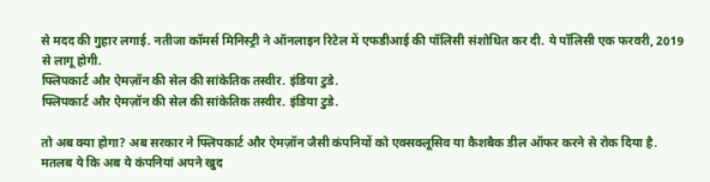से मदद की गुहार लगाई. नतीजा कॉमर्स मिनिस्ट्री ने ऑनलाइन रिटेल में एफडीआई की पॉलिसी संशोधित कर दी. ये पॉलिसी एक फरवरी, 2019 से लागू होगी.
फ्लिपकार्ट और ऐमज़ॉन की सेल की सांकेतिक तस्वीर. इंडिया टुडे.
फ्लिपकार्ट और ऐमज़ॉन की सेल की सांकेतिक तस्वीर. इंडिया टुडे.

तो अब क्या होगा? अब सरकार ने फ्लिपकार्ट और ऐमज़ॉन जैसी कंपनियों को एक्सक्लूसिव या कैशबैक डील ऑफर करने से रोक दिया है. मतलब ये कि अब ये कंपनियां अपने खुद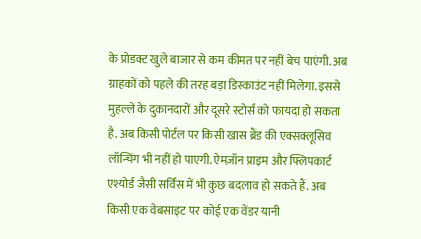के प्रोडक्ट खुले बाजार से कम कीमत पर नहीं बेच पाएंगी. अब ग्राहकों को पहले की तरह बड़ा डिस्काउंट नहीं मिलेगा. इससे मुहल्ले के दुकानदारों और दूसरे स्टोर्स को फायदा हो सकता है. अब किसी पोर्टल पर किसी खास ब्रैंड की एक्सक्लूसिव लॉन्चिंग भी नहीं हो पाएगी. ऐमज़ॉन प्राइम और फ्लिपकार्ट एश्योर्ड जैसी सर्विस में भी कुछ बदलाव हो सकते हैं. अब किसी एक वेबसाइट पर कोई एक वेंडर यानी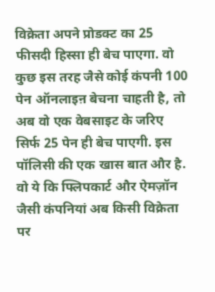विक्रेता अपने प्रोडक्ट का 25 फीसदी हिस्सा ही बेच पाएगा. वो कुछ इस तरह जैसे कोई कंपनी 100 पेन ऑनलाइऩ बेचना चाहती है, तो अब वो एक वेबसाइट के जरिए सिर्फ 25 पेन ही बेच पाएगी. इस पॉलिसी की एक खास बात और है. वो ये कि फ्लिपकार्ट और ऐमज़ॉन जैसी कंपनियां अब किसी विक्रेता पर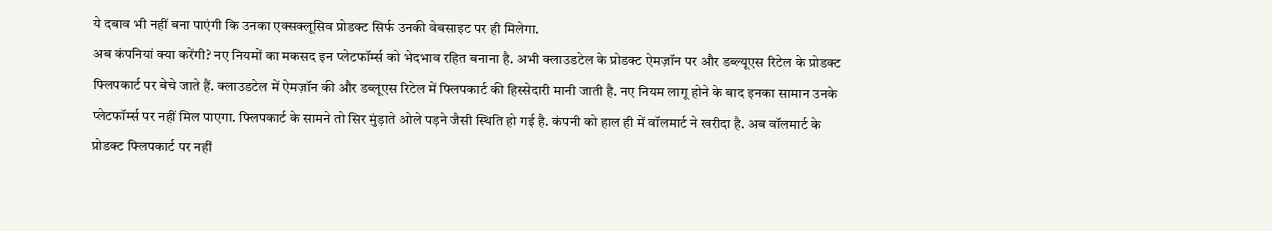ये दबाव भी नहीं बना पाएंगी कि उनका एक्सक्लूसिव प्रोडक्ट सिर्फ उनकी वेबसाइट पर ही मिलेगा.
अब कंपनियां क्या करेंगी? नए नियमों का मकसद इन प्लेटफॉर्म्स को भेदभाव रहित बनाना है. अभी क्लाउडटेल के प्रोडक्ट ऐमज़ॉन पर और डब्ल्यूएस रिटेल के प्रोडक्ट फ्लिपकार्ट पर बेचे जाते हैं. क्लाउडटेल में ऐमज़ॉन की और डब्लूएस रिटेल में फ्लिपकार्ट की हिस्सेदारी मानी जाती है. नए नियम लागू होने के बाद इनका सामान उनके प्लेटफॉर्म्स पर नहीं मिल पाएगा. फ्लिपकार्ट के सामने तो सिर मुंड़ाते ओले पड़ने जैसी स्थिति हो गई है. कंपनी को हाल ही में वॉलमार्ट ने खरीदा है. अब वॉलमार्ट के प्रोडक्ट फ्लिपकार्ट पर नहीं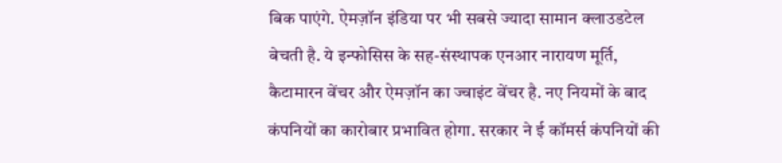बिक पाएंगे. ऐमज़ॉन इंडिया पर भी सबसे ज्यादा सामान क्लाउडटेल बेचती है. ये इन्फोसिस के सह-संस्थापक एनआर नारायण मूर्ति, कैटामारन वेंचर और ऐमज़ॉन का ज्वाइंट वेंचर है. नए नियमों के बाद कंपनियों का कारोबार प्रभावित होगा. सरकार ने ई कॉमर्स कंपनियों की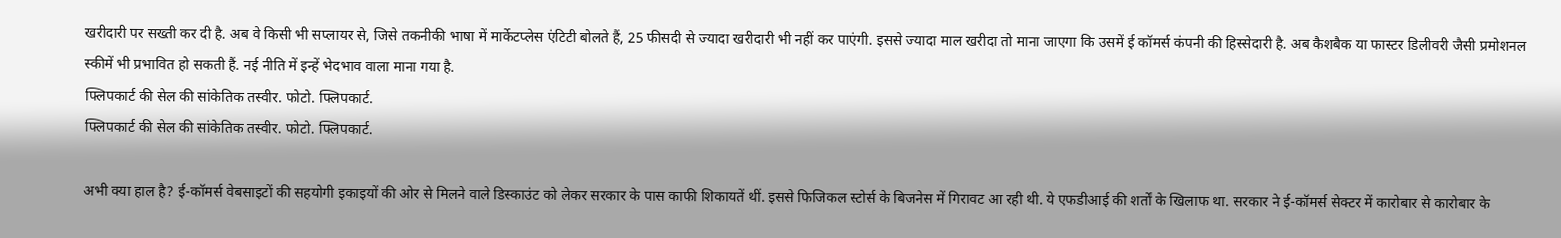खरीदारी पर सख्ती कर दी है. अब वे किसी भी सप्लायर से, जिसे तकनीकी भाषा में मार्केटप्लेस एंटिटी बोलते हैं, 25 फीसदी से ज्यादा खरीदारी भी नहीं कर पाएंगी. इससे ज्यादा माल खरीदा तो माना जाएगा कि उसमें ई कॉमर्स कंपनी की हिस्सेदारी है. अब कैशबैक या फास्टर डिलीवरी जैसी प्रमोशनल स्कीमें भी प्रभावित हो सकती हैं. नई नीति में इन्हें भेदभाव वाला माना गया है.
फ्लिपकार्ट की सेल की सांकेतिक तस्वीर. फोटो. फ्लिपकार्ट.
फ्लिपकार्ट की सेल की सांकेतिक तस्वीर. फोटो. फ्लिपकार्ट.

अभी क्या हाल है? ई-कॉमर्स वेबसाइटों की सहयोगी इकाइयों की ओर से मिलने वाले डिस्काउंट को लेकर सरकार के पास काफी शिकायतें थीं. इससे फिजिकल स्टोर्स के बिजनेस में गिरावट आ रही थी. ये एफडीआई की शर्तों के खिलाफ था. सरकार ने ई-कॉमर्स सेक्टर में कारोबार से कारोबार के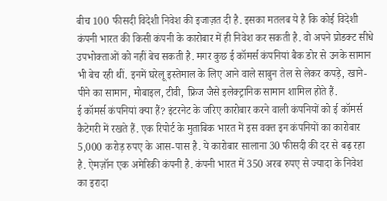बीच 100 फीसदी विदेशी निवेश की इजाज़त दी है. इसका मतलब ये है कि कोई विदेशी कंपनी भारत की किसी कंपनी के कारोबार में ही निवेश कर सकती है. वो अपने प्रोडक्ट सीधे उपभोक्ताओं को नहीं बेच सकती है. मगर कुछ ई कॉमर्स कंपनियां बैक डोर से उनके सामान भी बेच रही थीं. इनमें घरेलू इस्तेमाल के लिए आने वाले साबुन तेल से लेकर कपड़े, खाने-पीने का सामान, मोबाइल, टीवी, फ्रिज जैसे इलेक्ट्रानिक सामान शामिल होते हैं.
ई कॉमर्स कंपनियां क्या हैं? इंटरनेट के जरिए कारोबार करने वाली कंपनियों को ई कॉमर्स कैटेगरी में रखते हैं. एक रिपोर्ट के मुताबिक भारत में इस वक्त इन कंपनियों का कारोबार 5,000 करोड़ रुपए के आस-पास है. ये कारोबार सालाना 30 फीसदी की दर से बढ़ रहा है. ऐमज़ॉन एक अमेरिकी कंपनी है. कंपनी भारत में 350 अरब रुपए से ज्यादा के निवेश का इरादा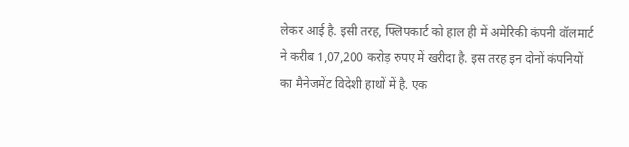लेकर आई है. इसी तरह, फ्लिपकार्ट को हाल ही में अमेरिकी कंपनी वॉलमार्ट ने करीब 1,07,200 करोड़ रुपए में खरीदा है. इस तरह इन दोनों कंपनियों का मैनेजमेंट विदेशी हाथों में है. एक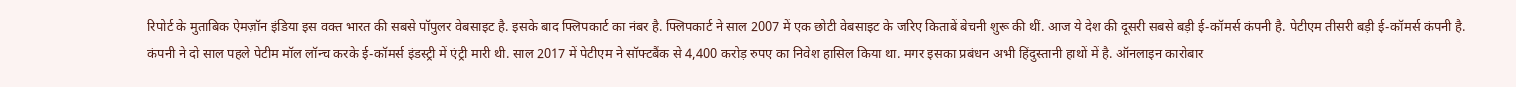रिपोर्ट के मुताबिक ऐमज़ॉन इंडिया इस वक्त भारत की सबसे पॉपुलर वेबसाइट है. इसके बाद फ्लिपकार्ट का नंबर है. फ्लिपकार्ट ने साल 2007 में एक छोटी वेबसाइट के जरिए किताबें बेचनी शुरू की थीं. आज ये देश की दूसरी सबसे बड़ी ई-कॉमर्स कंपनी है. पेटीएम तीसरी बड़ी ई-कॉमर्स कंपनी है. कंपनी ने दो साल पहले पेटीम मॉल लॉन्च करके ई-कॉमर्स इंडस्ट्री में एंट्री मारी थी. साल 2017 में पेटीएम ने सॉफ्टबैंक से 4,400 करोड़ रुपए का निवेश हासिल किया था. मगर इसका प्रबंधन अभी हिंदुस्तानी हाथों में है. ऑनलाइन कारोबार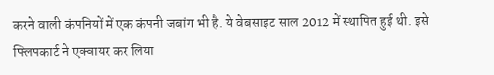करने वाली कंपनियों में एक कंपनी जबांग भी है. ये वेबसाइट साल 2012 में स्थापित हुई थी. इसे फ्लिपकार्ट ने एक्वायर कर लिया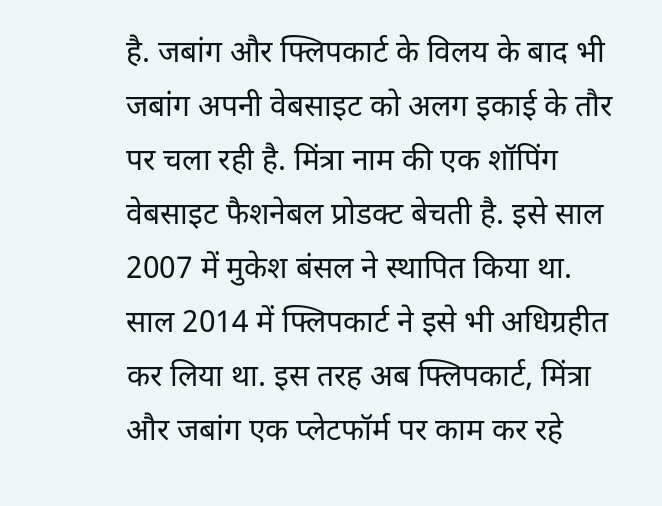है. जबांग और फ्लिपकार्ट के विलय के बाद भी जबांग अपनी वेबसाइट को अलग इकाई के तौर पर चला रही है. मिंत्रा नाम की एक शॉपिंग वेबसाइट फैशनेबल प्रोडक्ट बेचती है. इसे साल 2007 में मुकेश बंसल ने स्थापित किया था. साल 2014 में फ्लिपकार्ट ने इसे भी अधिग्रहीत कर लिया था. इस तरह अब फ्लिपकार्ट, मिंत्रा और जबांग एक प्‍लेटफॉर्म पर काम कर रहे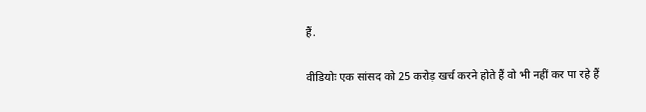हैं.


वीडियोः एक सांसद को 25 करोड़ खर्च करने होते हैं वो भी नहीं कर पा रहे हैं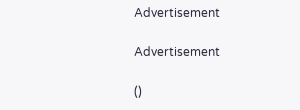Advertisement

Advertisement

()